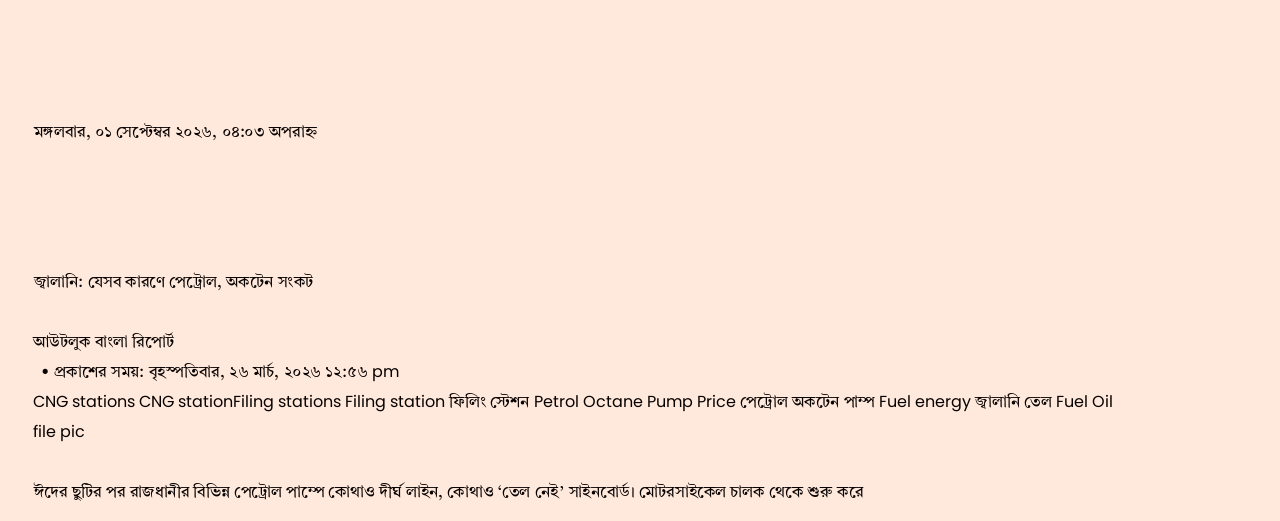মঙ্গলবার, ০১ সেপ্টেম্বর ২০২৬, ০৪:০৩ অপরাহ্ন




জ্বালানি: যেসব কারণে পেট্রোল, অকটেন সংকট

আউটলুক বাংলা রিপোর্ট
  • প্রকাশের সময়: বৃহস্পতিবার, ২৬ মার্চ, ২০২৬ ১২:৫৬ pm
CNG stations CNG stationFiling stations Filing station ফিলিং স্টেশন Petrol Octane Pump Price পেট্রোল অকটেন পাম্প Fuel energy জ্বালানি তেল Fuel Oil
file pic

ঈদের ছুটির পর রাজধানীর বিভিন্ন পেট্রোল পাম্পে কোথাও দীর্ঘ লাইন, কোথাও ‘তেল নেই’ সাইনবোর্ড। মোটরসাইকেল চালক থেকে শুরু করে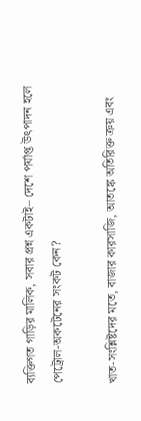ব্যক্তিগত গাড়ির মালিক, সবার প্রশ্ন একটাই– দেশে পর্যাপ্ত উৎপাদন হলে পেট্রোল-অকটেনের সংকট কেন?

খাত-সংশ্লিষ্টদের মতে, বাজার কারসাজি, আতঙ্কে অতিরিক্ত ক্রয় এবং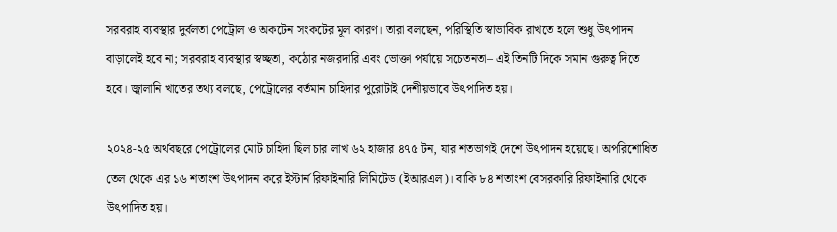সরবরাহ ব্যবস্থার দুর্বলতা পেট্রোল ও অকটেন সংকটের মূল কারণ। তারা বলছেন, পরিস্থিতি স্বাভাবিক রাখতে হলে শুধু উৎপাদন বাড়ালেই হবে না; সরবরাহ ব্যবস্থার স্বচ্ছতা, কঠোর নজরদারি এবং ভোক্তা পর্যায়ে সচেতনতা– এই তিনটি দিকে সমান গুরুত্ব দিতে হবে। জ্বালানি খাতের তথ্য বলছে, পেট্রোলের বর্তমান চাহিদার পুরোটাই দেশীয়ভাবে উৎপাদিত হয়।

২০২৪-২৫ অর্থবছরে পেট্রোলের মোট চাহিদা ছিল চার লাখ ৬২ হাজার ৪৭৫ টন, যার শতভাগই দেশে উৎপাদন হয়েছে। অপরিশোধিত তেল থেকে এর ১৬ শতাংশ উৎপাদন করে ইস্টার্ন রিফাইনারি লিমিটেড (ইআরএল)। বাকি ৮৪ শতাংশ বেসরকারি রিফাইনারি থেকে উৎপাদিত হয়।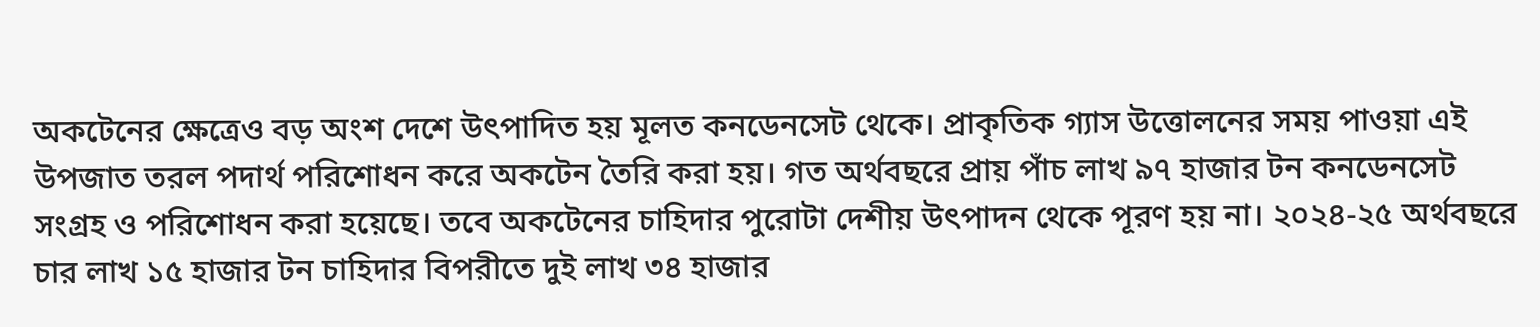অকটেনের ক্ষেত্রেও বড় অংশ দেশে উৎপাদিত হয় মূলত কনডেনসেট থেকে। প্রাকৃতিক গ্যাস উত্তোলনের সময় পাওয়া এই উপজাত তরল পদার্থ পরিশোধন করে অকটেন তৈরি করা হয়। গত অর্থবছরে প্রায় পাঁচ লাখ ৯৭ হাজার টন কনডেনসেট সংগ্রহ ও পরিশোধন করা হয়েছে। তবে অকটেনের চাহিদার পুরোটা দেশীয় উৎপাদন থেকে পূরণ হয় না। ২০২৪-২৫ অর্থবছরে চার লাখ ১৫ হাজার টন চাহিদার বিপরীতে দুই লাখ ৩৪ হাজার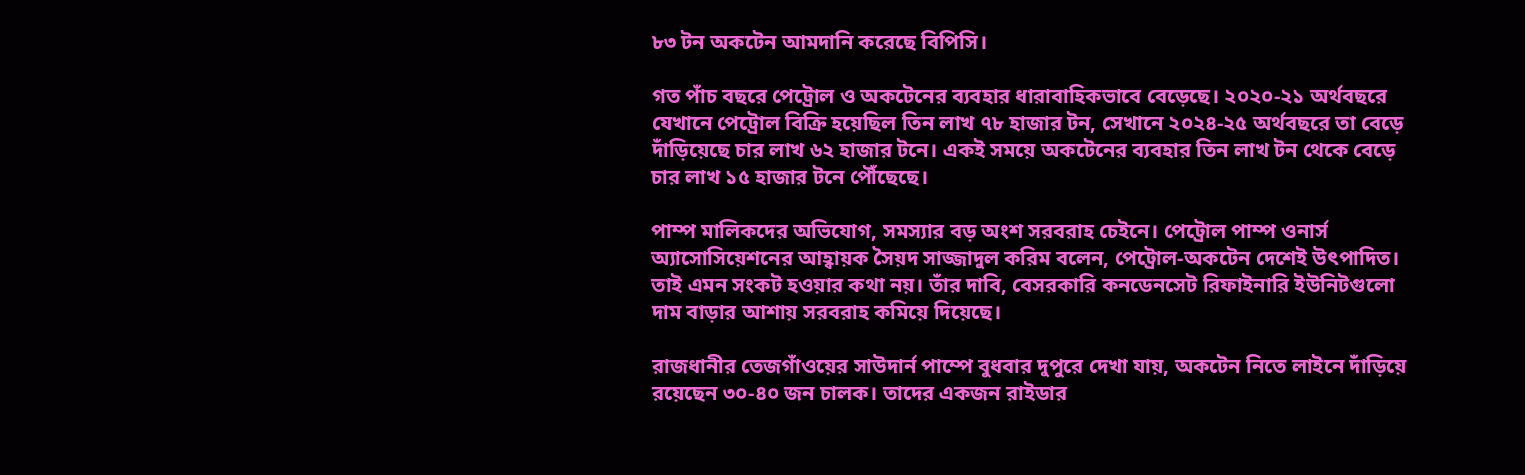৮৩ টন অকটেন আমদানি করেছে বিপিসি।

গত পাঁচ বছরে পেট্রোল ও অকটেনের ব্যবহার ধারাবাহিকভাবে বেড়েছে। ২০২০-২১ অর্থবছরে যেখানে পেট্রোল বিক্রি হয়েছিল তিন লাখ ৭৮ হাজার টন, সেখানে ২০২৪-২৫ অর্থবছরে তা বেড়ে দাঁড়িয়েছে চার লাখ ৬২ হাজার টনে। একই সময়ে অকটেনের ব্যবহার তিন লাখ টন থেকে বেড়ে চার লাখ ১৫ হাজার টনে পৌঁছেছে।

পাম্প মালিকদের অভিযোগ, সমস্যার বড় অংশ সরবরাহ চেইনে। পেট্রোল পাম্প ওনার্স অ্যাসোসিয়েশনের আহ্বায়ক সৈয়দ সাজ্জাদুল করিম বলেন, পেট্রোল-অকটেন দেশেই উৎপাদিত। তাই এমন সংকট হওয়ার কথা নয়। তাঁর দাবি, বেসরকারি কনডেনসেট রিফাইনারি ইউনিটগুলো দাম বাড়ার আশায় সরবরাহ কমিয়ে দিয়েছে।

রাজধানীর তেজগাঁওয়ের সাউদার্ন পাম্পে বুধবার দুপুরে দেখা যায়, অকটেন নিতে লাইনে দাঁড়িয়ে রয়েছেন ৩০-৪০ জন চালক। তাদের একজন রাইডার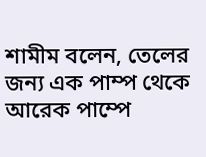শামীম বলেন, তেলের জন্য এক পাম্প থেকে আরেক পাম্পে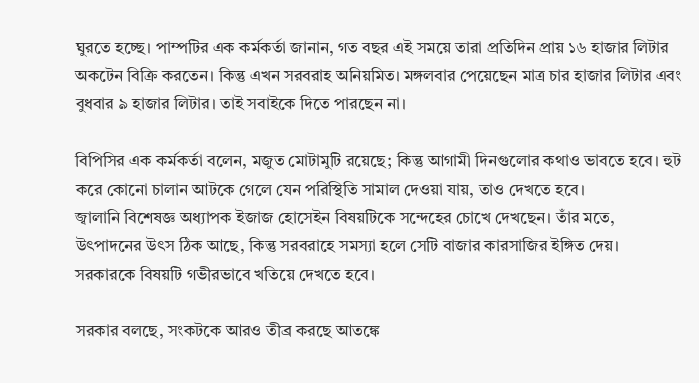ঘুরতে হচ্ছে। পাম্পটির এক কর্মকর্তা জানান, গত বছর এই সময়ে তারা প্রতিদিন প্রায় ১৬ হাজার লিটার অকটেন বিক্রি করতেন। কিন্তু এখন সরবরাহ অনিয়মিত। মঙ্গলবার পেয়েছেন মাত্র চার হাজার লিটার এবং বুধবার ৯ হাজার লিটার। তাই সবাইকে দিতে পারছেন না।

বিপিসির এক কর্মকর্তা বলেন, মজুত মোটামুটি রয়েছে; কিন্তু আগামী দিনগুলোর কথাও ভাবতে হবে। হুট করে কোনো চালান আটকে গেলে যেন পরিস্থিতি সামাল দেওয়া যায়, তাও দেখতে হবে।
জ্বালানি বিশেষজ্ঞ অধ্যাপক ইজাজ হোসেইন বিষয়টিকে সন্দেহের চোখে দেখছেন। তাঁর মতে, উৎপাদনের উৎস ঠিক আছে, কিন্তু সরবরাহে সমস্যা হলে সেটি বাজার কারসাজির ইঙ্গিত দেয়। সরকারকে বিষয়টি গভীরভাবে খতিয়ে দেখতে হবে।

সরকার বলছে, সংকটকে আরও তীব্র করছে আতঙ্কে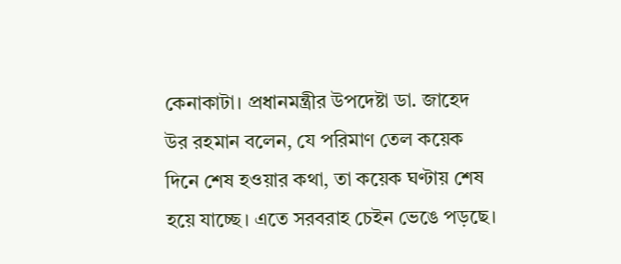কেনাকাটা। প্রধানমন্ত্রীর উপদেষ্টা ডা. জাহেদ উর রহমান বলেন, যে পরিমাণ তেল কয়েক দিনে শেষ হওয়ার কথা, তা কয়েক ঘণ্টায় শেষ হয়ে যাচ্ছে। এতে সরবরাহ চেইন ভেঙে পড়ছে।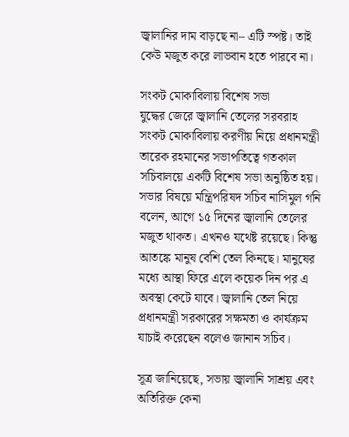জ্বালানির দাম বাড়ছে না– এটি স্পষ্ট। তাই কেউ মজুত করে লাভবান হতে পারবে না।

সংকট মোকাবিলায় বিশেষ সভা
যুদ্ধের জেরে জ্বালানি তেলের সরবরাহ সংকট মোকাবিলায় করণীয় নিয়ে প্রধানমন্ত্রী তারেক রহমানের সভাপতিত্বে গতকাল সচিবালয়ে একটি বিশেষ সভা অনুষ্ঠিত হয়। সভার বিষয়ে মন্ত্রিপরিষদ সচিব নাসিমুল গনি বলেন, আগে ১৫ দিনের জ্বালানি তেলের মজুত থাকত। এখনও যথেষ্ট রয়েছে। কিন্তু আতঙ্কে মানুষ বেশি তেল কিনছে। মানুষের মধ্যে আস্থা ফিরে এলে কয়েক দিন পর এ অবস্থা কেটে যাবে। জ্বালানি তেল নিয়ে প্রধানমন্ত্রী সরকারের সক্ষমতা ও কার্যক্রম যাচাই করেছেন বলেও জানান সচিব।

সূত্র জানিয়েছে, সভায় জ্বালানি সাশ্রয় এবং অতিরিক্ত কেনা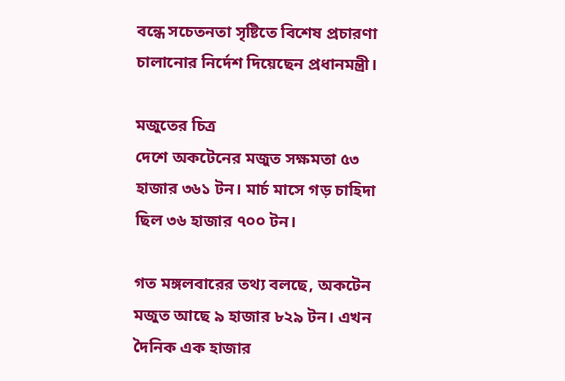বন্ধে সচেতনতা সৃষ্টিতে বিশেষ প্রচারণা চালানোর নির্দেশ দিয়েছেন প্রধানমন্ত্রী।

মজুতের চিত্র
দেশে অকটেনের মজুত সক্ষমতা ৫৩ হাজার ৩৬১ টন। মার্চ মাসে গড় চাহিদা ছিল ৩৬ হাজার ৭০০ টন।

গত মঙ্গলবারের তথ্য বলছে, অকটেন মজুত আছে ৯ হাজার ৮২৯ টন। এখন দৈনিক এক হাজার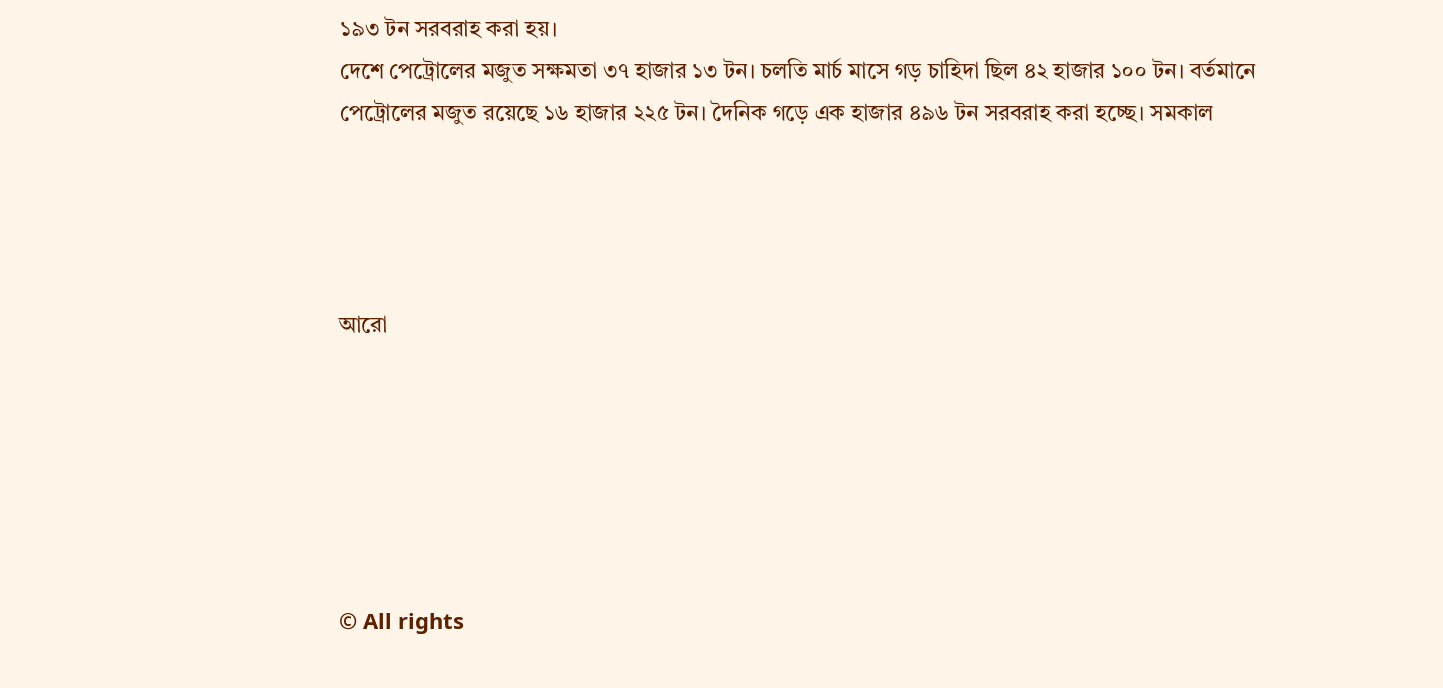১৯৩ টন সরবরাহ করা হয়।
দেশে পেট্রোলের মজুত সক্ষমতা ৩৭ হাজার ১৩ টন। চলতি মার্চ মাসে গড় চাহিদা ছিল ৪২ হাজার ১০০ টন। বর্তমানে পেট্রোলের মজুত রয়েছে ১৬ হাজার ২২৫ টন। দৈনিক গড়ে এক হাজার ৪৯৬ টন সরবরাহ করা হচ্ছে। সমকাল




আরো






© All rights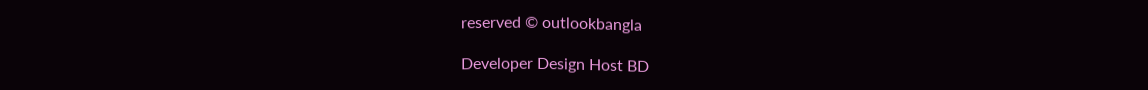reserved © outlookbangla

Developer Design Host BD